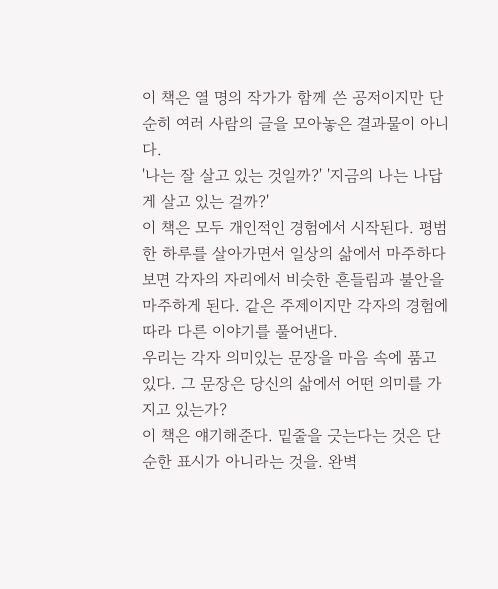이 책은 열 명의 작가가 함께 쓴 공저이지만 단순히 여러 사람의 글을 모아놓은 결과물이 아니다.
'나는 잘 살고 있는 것일까?' '지금의 나는 나답게 살고 있는 걸까?'
이 책은 모두 개인적인 경험에서 시작된다. 평범한 하루를 살아가면서 일상의 삶에서 마주하다보면 각자의 자리에서 비슷한 흔들림과 불안을 마주하게 된다. 같은 주제이지만 각자의 경험에 따라 다른 이야기를 풀어낸다.
우리는 각자 의미있는 문장을 마음 속에 품고 있다. 그 문장은 당신의 삶에서 어떤 의미를 가지고 있는가?
이 책은 얘기해준다. 밑줄을 긋는다는 것은 단순한 표시가 아니라는 것을. 완벽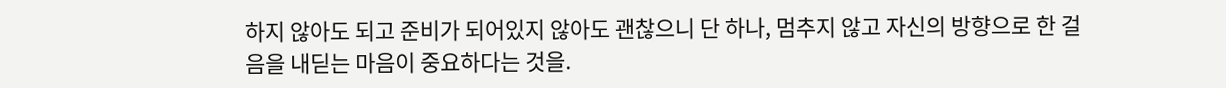하지 않아도 되고 준비가 되어있지 않아도 괜찮으니 단 하나, 멈추지 않고 자신의 방향으로 한 걸음을 내딛는 마음이 중요하다는 것을.